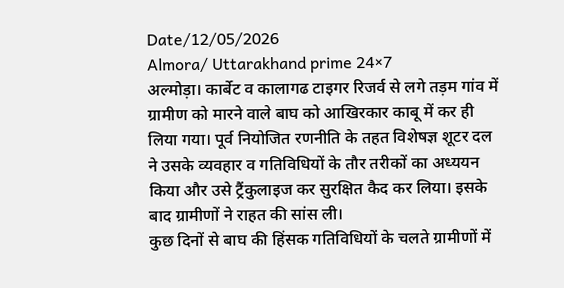Date/12/05/2026
Almora/ Uttarakhand prime 24×7
अल्मोड़ा। कार्बेट व कालागढ टाइगर रिजर्व से लगे तड़म गांव में ग्रामीण को मारने वाले बाघ को आखिरकार काबू में कर ही लिया गया। पूर्व नियोजित रणनीति के तहत विशेषज्ञ शूटर दल ने उसके व्यवहार व गतिविधियों के तौर तरीकों का अध्ययन किया और उसे ट्रैंकुलाइज कर सुरक्षित कैद कर लिया। इसके बाद ग्रामीणों ने राहत की सांस ली।
कुछ दिनों से बाघ की हिंसक गतिविधियों के चलते ग्रामीणों में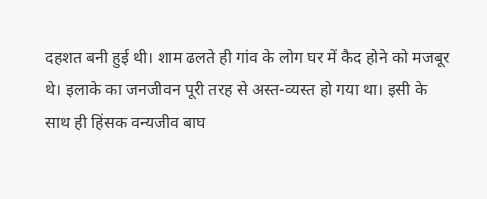दहशत बनी हुई थी। शाम ढलते ही गांव के लोग घर में कैद होने को मजबूर थे। इलाके का जनजीवन पूरी तरह से अस्त-व्यस्त हो गया था। इसी के साथ ही हिंसक वन्यजीव बाघ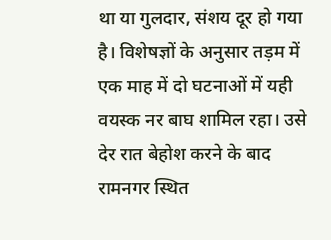था या गुलदार, संशय दूर हो गया है। विशेषज्ञों के अनुसार तड़म में एक माह में दो घटनाओं में यही वयस्क नर बाघ शामिल रहा। उसे देर रात बेहोश करने के बाद रामनगर स्थित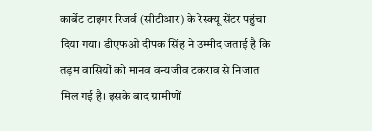कार्बेट टाइगर रिजर्व (सीटीआर) के रेस्क्यू सेंटर पहुंचा दिया गया। डीएफओ दीपक सिंह ने उम्मीद जताई है कि तड़म वासियों को मानव वन्यजीव टकराव से निजात मिल गई है। इसके बाद ग्रामीणों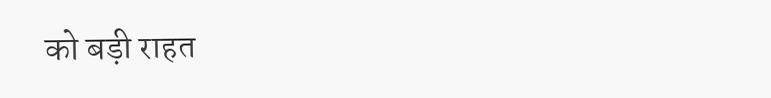को बड़ी राहत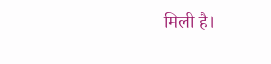मिली है।